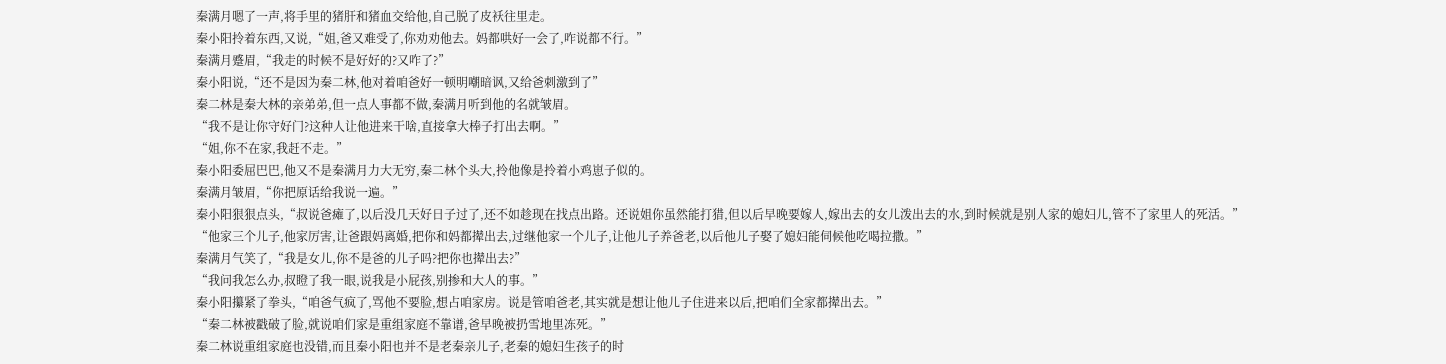秦满月嗯了一声,将手里的猪肝和猪血交给他,自己脱了皮袄往里走。
秦小阳拎着东西,又说,“姐,爸又难受了,你劝劝他去。妈都哄好一会了,咋说都不行。”
秦满月蹙眉,“我走的时候不是好好的?又咋了?”
秦小阳说,“还不是因为秦二林,他对着咱爸好一顿明嘲暗讽,又给爸刺激到了”
秦二林是秦大林的亲弟弟,但一点人事都不做,秦满月听到他的名就皱眉。
“我不是让你守好门?这种人让他进来干啥,直接拿大棒子打出去啊。”
“姐,你不在家,我赶不走。”
秦小阳委屈巴巴,他又不是秦满月力大无穷,秦二林个头大,拎他像是拎着小鸡崽子似的。
秦满月皱眉,“你把原话给我说一遍。”
秦小阳狠狠点头,“叔说爸瘫了,以后没几天好日子过了,还不如趁现在找点出路。还说姐你虽然能打猎,但以后早晚要嫁人,嫁出去的女儿泼出去的水,到时候就是别人家的媳妇儿,管不了家里人的死活。”
“他家三个儿子,他家厉害,让爸跟妈离婚,把你和妈都撵出去,过继他家一个儿子,让他儿子养爸老,以后他儿子娶了媳妇能伺候他吃喝拉撒。”
秦满月气笑了,“我是女儿,你不是爸的儿子吗?把你也撵出去?”
“我问我怎么办,叔瞪了我一眼,说我是小屁孩,别掺和大人的事。”
秦小阳攥紧了拳头,“咱爸气疯了,骂他不要脸,想占咱家房。说是管咱爸老,其实就是想让他儿子住进来以后,把咱们全家都撵出去。”
“秦二林被戳破了脸,就说咱们家是重组家庭不靠谱,爸早晚被扔雪地里冻死。”
秦二林说重组家庭也没错,而且秦小阳也并不是老秦亲儿子,老秦的媳妇生孩子的时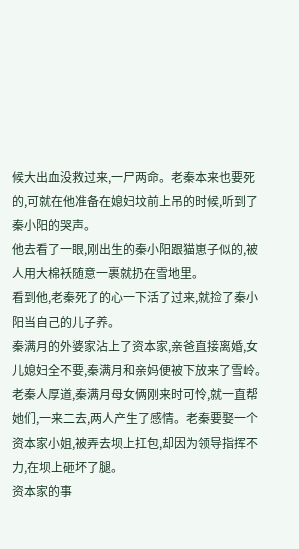候大出血没救过来,一尸两命。老秦本来也要死的,可就在他准备在媳妇坟前上吊的时候,听到了秦小阳的哭声。
他去看了一眼,刚出生的秦小阳跟猫崽子似的,被人用大棉袄随意一裹就扔在雪地里。
看到他,老秦死了的心一下活了过来,就捡了秦小阳当自己的儿子养。
秦满月的外婆家沾上了资本家,亲爸直接离婚,女儿媳妇全不要,秦满月和亲妈便被下放来了雪岭。
老秦人厚道,秦满月母女俩刚来时可怜,就一直帮她们,一来二去,两人产生了感情。老秦要娶一个资本家小姐,被弄去坝上扛包,却因为领导指挥不力,在坝上砸坏了腿。
资本家的事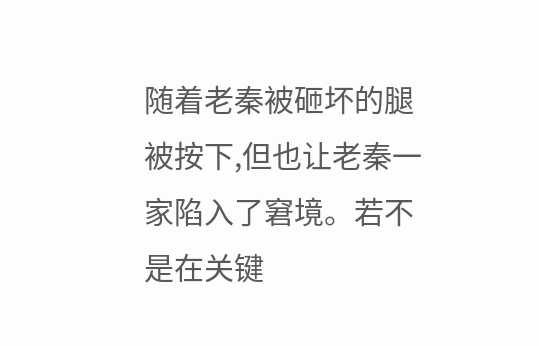随着老秦被砸坏的腿被按下,但也让老秦一家陷入了窘境。若不是在关键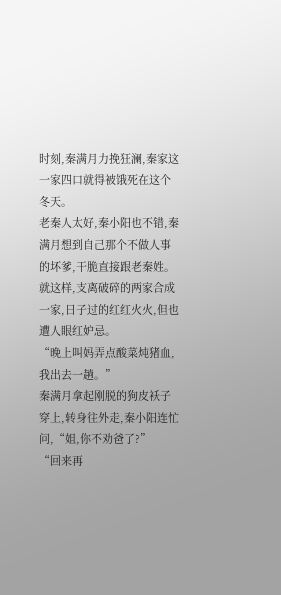时刻,秦满月力挽狂澜,秦家这一家四口就得被饿死在这个冬天。
老秦人太好,秦小阳也不错,秦满月想到自己那个不做人事的坏爹,干脆直接跟老秦姓。
就这样,支离破碎的两家合成一家,日子过的红红火火,但也遭人眼红妒忌。
“晚上叫妈弄点酸菜炖猪血,我出去一趟。”
秦满月拿起刚脱的狗皮袄子穿上,转身往外走,秦小阳连忙问,“姐,你不劝爸了?”
“回来再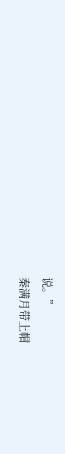说。”
秦满月带上帽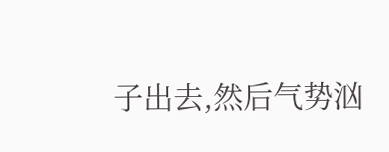子出去,然后气势汹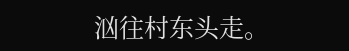汹往村东头走。